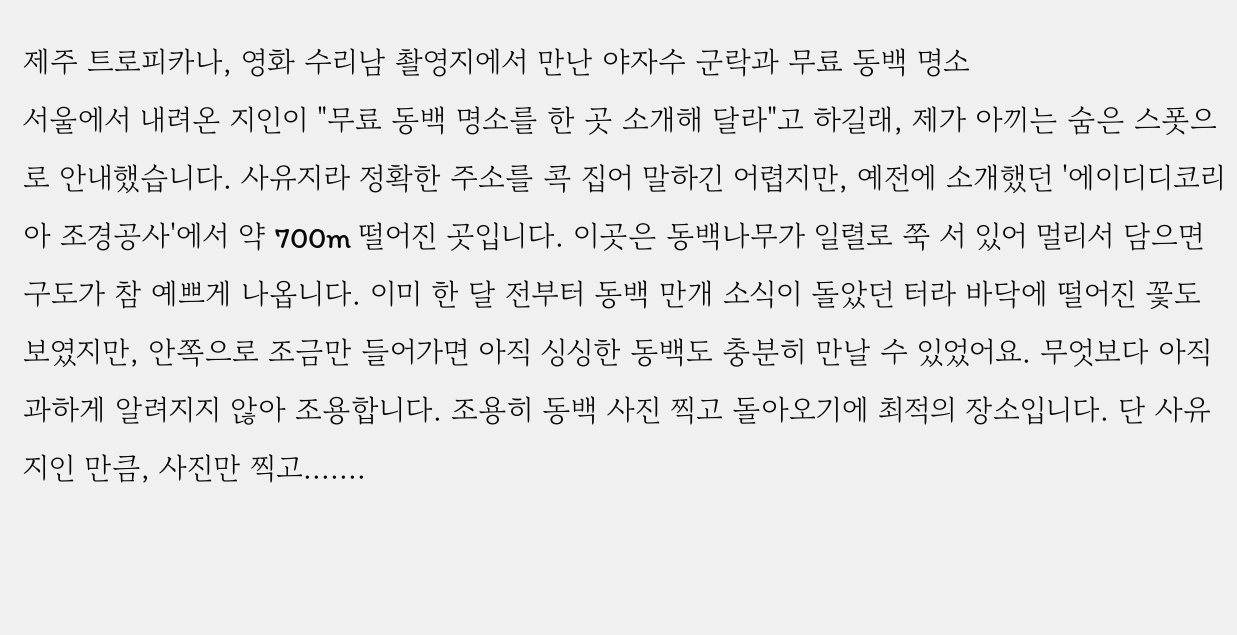제주 트로피카나, 영화 수리남 촬영지에서 만난 야자수 군락과 무료 동백 명소
서울에서 내려온 지인이 "무료 동백 명소를 한 곳 소개해 달라"고 하길래, 제가 아끼는 숨은 스폿으로 안내했습니다. 사유지라 정확한 주소를 콕 집어 말하긴 어렵지만, 예전에 소개했던 '에이디디코리아 조경공사'에서 약 700m 떨어진 곳입니다. 이곳은 동백나무가 일렬로 쭉 서 있어 멀리서 담으면 구도가 참 예쁘게 나옵니다. 이미 한 달 전부터 동백 만개 소식이 돌았던 터라 바닥에 떨어진 꽃도 보였지만, 안쪽으로 조금만 들어가면 아직 싱싱한 동백도 충분히 만날 수 있었어요. 무엇보다 아직 과하게 알려지지 않아 조용합니다. 조용히 동백 사진 찍고 돌아오기에 최적의 장소입니다. 단 사유지인 만큼, 사진만 찍고.......